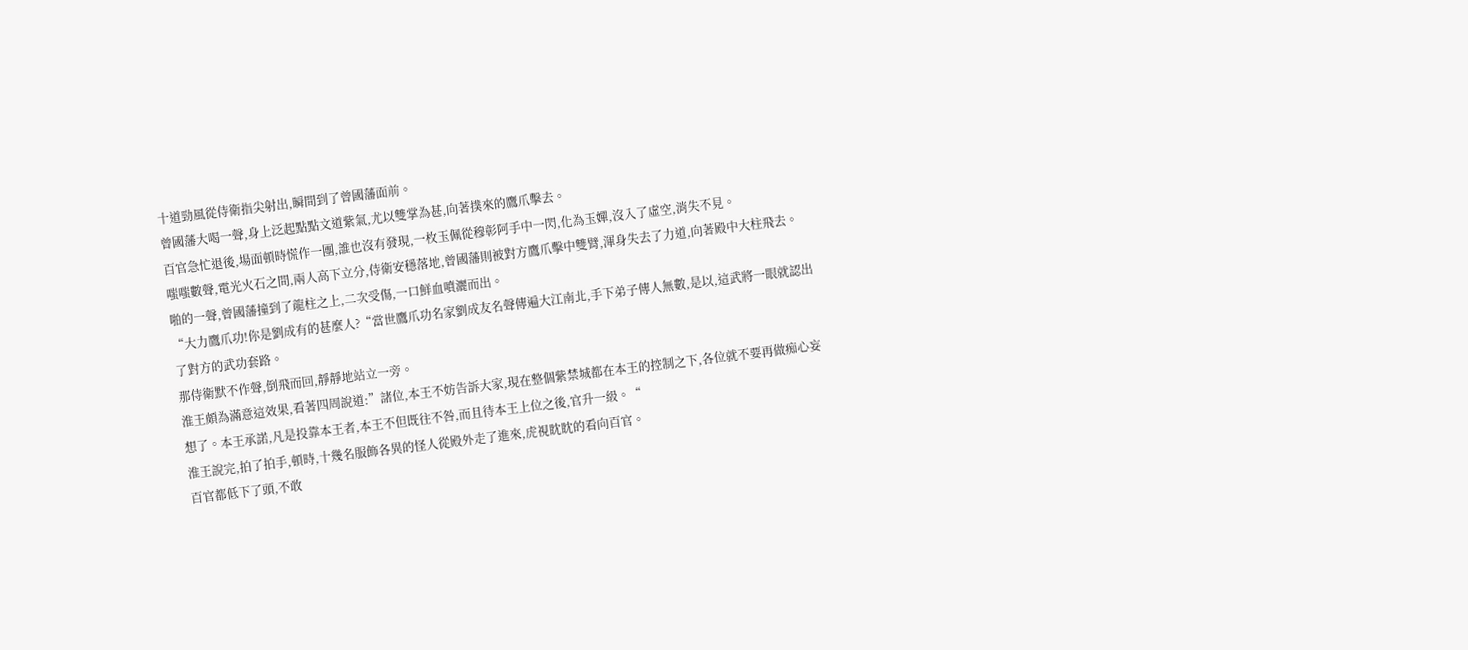十道勁風從侍衛指尖射出,瞬間到了曾國藩面前。
曾國藩大喝一聲,身上泛起點點文道紫氣,尤以雙掌為甚,向著撲來的鷹爪擊去。
百官急忙退後,場面頓時慌作一團,誰也沒有發現,一枚玉佩從穆彰阿手中一閃,化為玉嬋,沒入了虛空,消失不見。
嗤嗤數聲,電光火石之間,兩人高下立分,侍衛安穩落地,曾國藩則被對方鷹爪擊中雙臂,渾身失去了力道,向著殿中大柱飛去。
啪的一聲,曾國藩撞到了龍柱之上,二次受傷,一口鮮血噴灑而出。
“大力鷹爪功!你是劉成有的甚麼人?“當世鷹爪功名家劉成友名聲傳遍大江南北,手下弟子傳人無數,是以,這武將一眼就認出了對方的武功套路。
那侍衛默不作聲,倒飛而回,靜靜地站立一旁。
淮王頗為滿意這效果,看著四周說道:”諸位,本王不妨告訴大家,現在整個紫禁城都在本王的控制之下,各位就不要再做痴心妄想了。本王承諾,凡是投靠本王者,本王不但既往不咎,而且待本王上位之後,官升一級。“
淮王說完,拍了拍手,頓時,十幾名服飾各異的怪人從殿外走了進來,虎視眈眈的看向百官。
百官都低下了頭,不敢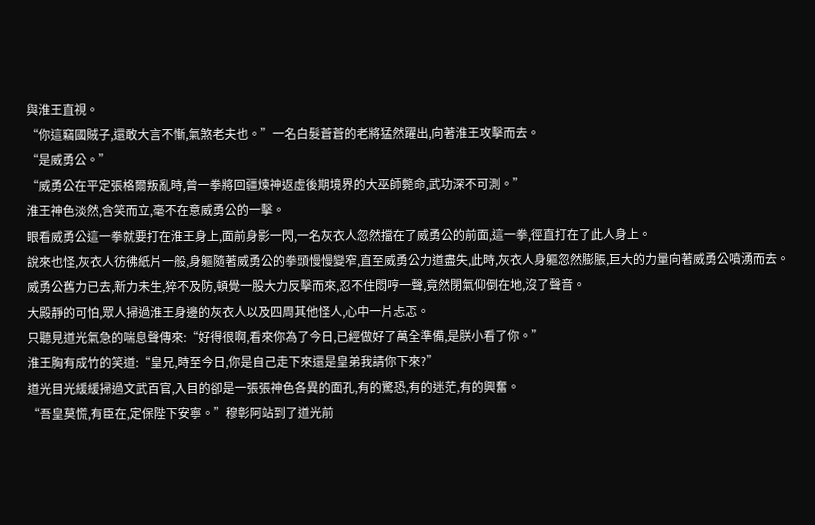與淮王直視。
“你這竊國賊子,還敢大言不慚,氣煞老夫也。”一名白髮蒼蒼的老將猛然躍出,向著淮王攻擊而去。
“是威勇公。”
“威勇公在平定張格爾叛亂時,曾一拳將回疆煉神返虛後期境界的大巫師斃命,武功深不可測。”
淮王神色淡然,含笑而立,毫不在意威勇公的一擊。
眼看威勇公這一拳就要打在淮王身上,面前身影一閃,一名灰衣人忽然擋在了威勇公的前面,這一拳,徑直打在了此人身上。
說來也怪,灰衣人彷彿紙片一般,身軀隨著威勇公的拳頭慢慢變窄,直至威勇公力道盡失,此時,灰衣人身軀忽然膨脹,巨大的力量向著威勇公噴湧而去。
威勇公舊力已去,新力未生,猝不及防,頓覺一股大力反擊而來,忍不住悶哼一聲,竟然閉氣仰倒在地,沒了聲音。
大殿靜的可怕,眾人掃過淮王身邊的灰衣人以及四周其他怪人,心中一片忐忑。
只聽見道光氣急的喘息聲傳來:“好得很啊,看來你為了今日,已經做好了萬全準備,是朕小看了你。”
淮王胸有成竹的笑道:“皇兄,時至今日,你是自己走下來還是皇弟我請你下來?”
道光目光緩緩掃過文武百官,入目的卻是一張張神色各異的面孔,有的驚恐,有的迷茫,有的興奮。
“吾皇莫慌,有臣在,定保陛下安寧。”穆彰阿站到了道光前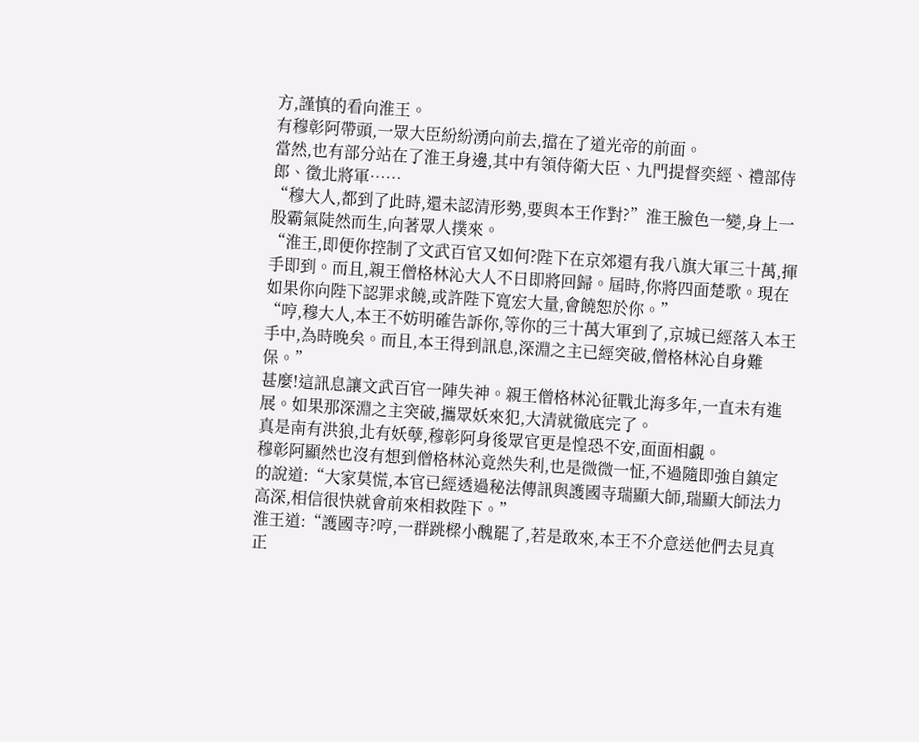方,謹慎的看向淮王。
有穆彰阿帶頭,一眾大臣紛紛湧向前去,擋在了道光帝的前面。
當然,也有部分站在了淮王身邊,其中有領侍衛大臣、九門提督奕經、禮部侍郎、徵北將軍……
“穆大人,都到了此時,還未認清形勢,要與本王作對?”淮王臉色一變,身上一股霸氣陡然而生,向著眾人撲來。
“淮王,即便你控制了文武百官又如何?陛下在京郊還有我八旗大軍三十萬,揮手即到。而且,親王僧格林沁大人不日即將回歸。屆時,你將四面楚歌。現在如果你向陛下認罪求饒,或許陛下寬宏大量,會饒恕於你。”
“哼,穆大人,本王不妨明確告訴你,等你的三十萬大軍到了,京城已經落入本王手中,為時晚矣。而且,本王得到訊息,深淵之主已經突破,僧格林沁自身難保。”
甚麼!這訊息讓文武百官一陣失神。親王僧格林沁征戰北海多年,一直未有進展。如果那深淵之主突破,攜眾妖來犯,大清就徹底完了。
真是南有洪狼,北有妖孽,穆彰阿身後眾官更是惶恐不安,面面相覷。
穆彰阿顯然也沒有想到僧格林沁竟然失利,也是微微一怔,不過隨即強自鎮定的說道:“大家莫慌,本官已經透過秘法傳訊與護國寺瑞顯大師,瑞顯大師法力高深,相信很快就會前來相救陛下。”
淮王道:“護國寺?哼,一群跳樑小醜罷了,若是敢來,本王不介意送他們去見真正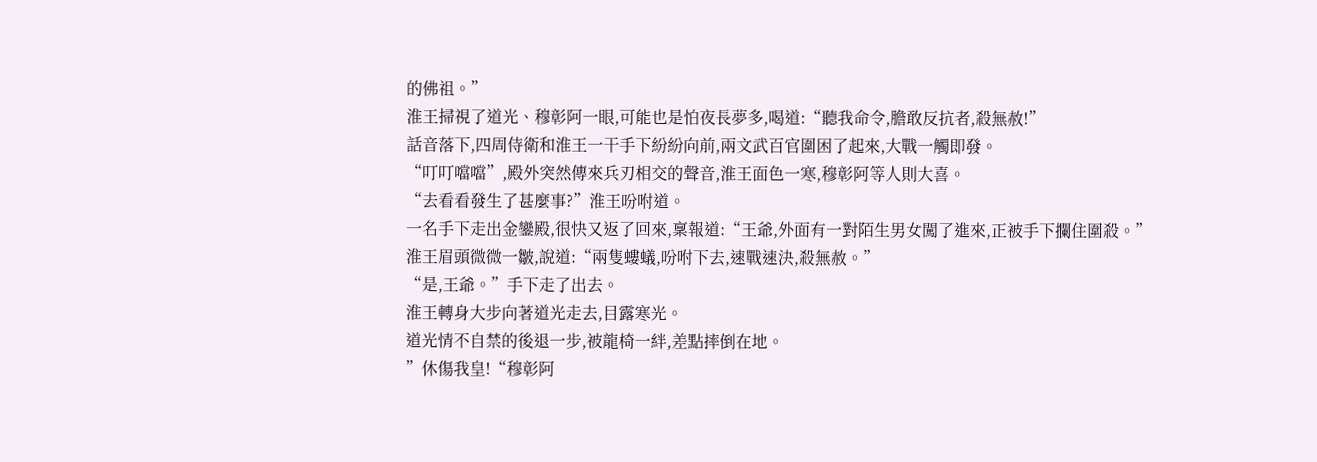的佛祖。”
淮王掃視了道光、穆彰阿一眼,可能也是怕夜長夢多,喝道:“聽我命令,膽敢反抗者,殺無赦!”
話音落下,四周侍衛和淮王一干手下紛紛向前,兩文武百官圍困了起來,大戰一觸即發。
“叮叮噹噹”,殿外突然傳來兵刃相交的聲音,淮王面色一寒,穆彰阿等人則大喜。
“去看看發生了甚麼事?”淮王吩咐道。
一名手下走出金鑾殿,很快又返了回來,稟報道:“王爺,外面有一對陌生男女闖了進來,正被手下攔住圍殺。”
淮王眉頭微微一皺,說道:“兩隻螻蟻,吩咐下去,速戰速決,殺無赦。”
“是,王爺。”手下走了出去。
淮王轉身大步向著道光走去,目露寒光。
道光情不自禁的後退一步,被龍椅一絆,差點摔倒在地。
”休傷我皇!“穆彰阿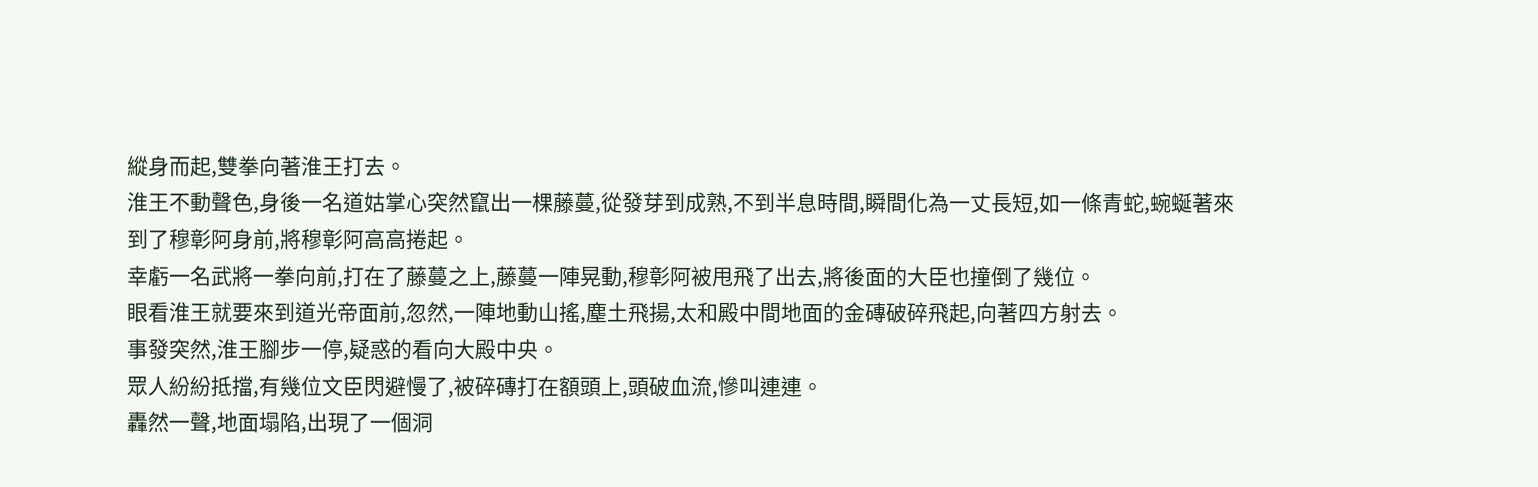縱身而起,雙拳向著淮王打去。
淮王不動聲色,身後一名道姑掌心突然竄出一棵藤蔓,從發芽到成熟,不到半息時間,瞬間化為一丈長短,如一條青蛇,蜿蜒著來到了穆彰阿身前,將穆彰阿高高捲起。
幸虧一名武將一拳向前,打在了藤蔓之上,藤蔓一陣晃動,穆彰阿被甩飛了出去,將後面的大臣也撞倒了幾位。
眼看淮王就要來到道光帝面前,忽然,一陣地動山搖,塵土飛揚,太和殿中間地面的金磚破碎飛起,向著四方射去。
事發突然,淮王腳步一停,疑惑的看向大殿中央。
眾人紛紛抵擋,有幾位文臣閃避慢了,被碎磚打在額頭上,頭破血流,慘叫連連。
轟然一聲,地面塌陷,出現了一個洞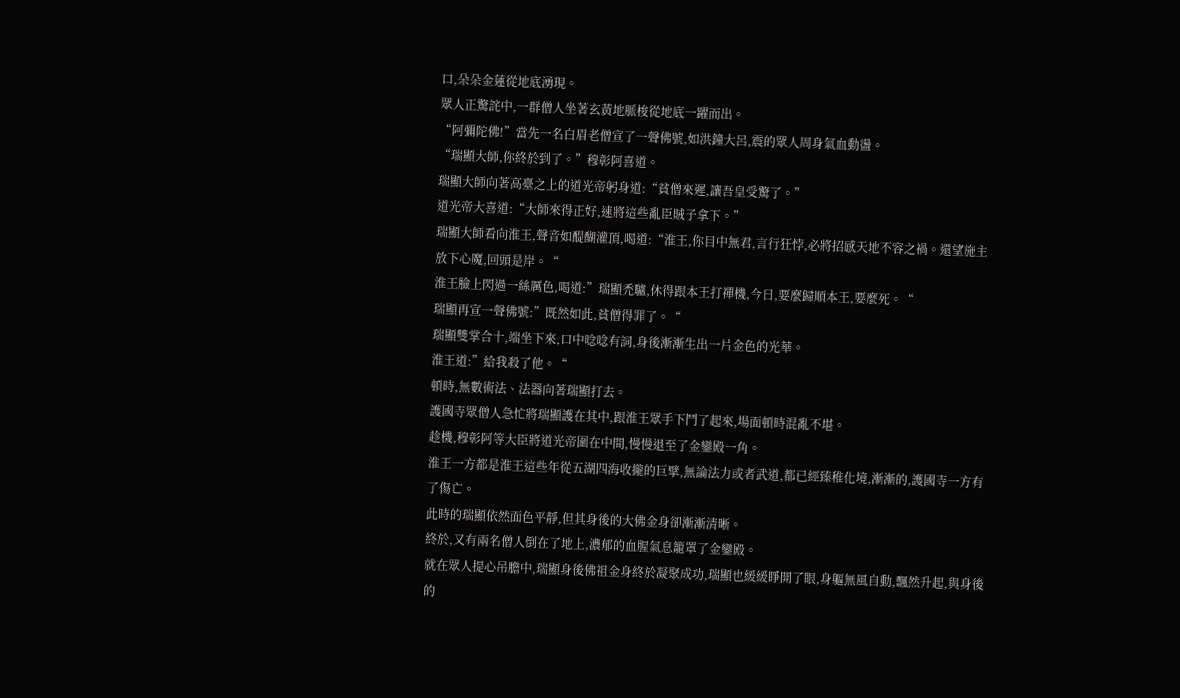口,朵朵金蓮從地底湧現。
眾人正驚詫中,一群僧人坐著玄黃地脈梭從地底一躍而出。
“阿彌陀佛!”當先一名白眉老僧宣了一聲佛號,如洪鐘大呂,震的眾人周身氣血動盪。
“瑞顯大師,你終於到了。”穆彰阿喜道。
瑞顯大師向著高臺之上的道光帝躬身道:“貧僧來遲,讓吾皇受驚了。”
道光帝大喜道:“大師來得正好,速將這些亂臣賊子拿下。”
瑞顯大師看向淮王,聲音如醍醐灌頂,喝道:“淮王,你目中無君,言行狂悖,必將招感天地不容之禍。還望施主放下心魔,回頭是岸。“
淮王臉上閃過一絲厲色,喝道:”瑞顯禿驢,休得跟本王打禪機,今日,要麼歸順本王,要麼死。“
瑞顯再宣一聲佛號:”既然如此,貧僧得罪了。“
瑞顯雙掌合十,端坐下來,口中唸唸有詞,身後漸漸生出一片金色的光華。
淮王道:”給我殺了他。“
頓時,無數術法、法器向著瑞顯打去。
護國寺眾僧人急忙將瑞顯護在其中,跟淮王眾手下鬥了起來,場面頓時混亂不堪。
趁機,穆彰阿等大臣將道光帝圍在中間,慢慢退至了金鑾殿一角。
淮王一方都是淮王這些年從五湖四海收攏的巨擘,無論法力或者武道,都已經臻稚化境,漸漸的,護國寺一方有了傷亡。
此時的瑞顯依然面色平靜,但其身後的大佛金身卻漸漸清晰。
終於,又有兩名僧人倒在了地上,濃郁的血腥氣息籠罩了金鑾殿。
就在眾人提心吊膽中,瑞顯身後佛祖金身終於凝聚成功,瑞顯也緩緩睜開了眼,身軀無風自動,飄然升起,與身後的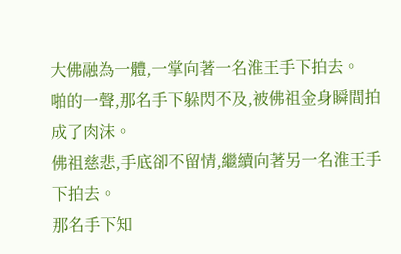大佛融為一體,一掌向著一名淮王手下拍去。
啪的一聲,那名手下躲閃不及,被佛祖金身瞬間拍成了肉沫。
佛祖慈悲,手底卻不留情,繼續向著另一名淮王手下拍去。
那名手下知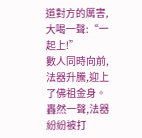道對方的厲害,大喝一聲:“一起上!”
數人同時向前,法器升騰,迎上了佛祖金身。
轟然一聲,法器紛紛被打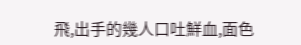飛,出手的幾人口吐鮮血,面色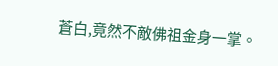蒼白,竟然不敵佛祖金身一掌。